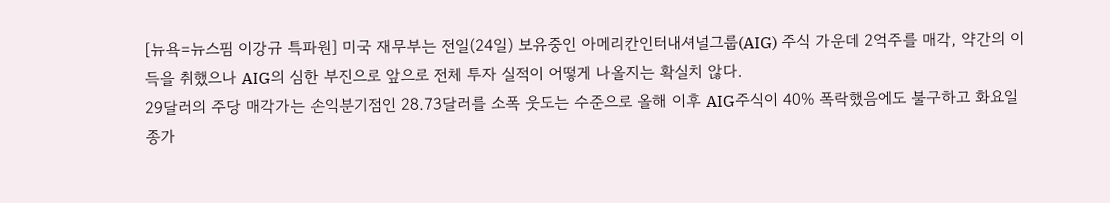[뉴욕=뉴스핌 이강규 특파원] 미국 재무부는 전일(24일) 보유중인 아메리칸인터내셔널그룹(AIG) 주식 가운데 2억주를 매각, 약간의 이득을 취했으나 AIG의 심한 부진으로 앞으로 전체 투자 실적이 어떻게 나올지는 확실치 않다.
29달러의 주당 매각가는 손익분기점인 28.73달러를 소폭 웃도는 수준으로 올해 이후 AIG주식이 40% 폭락했음에도 불구하고 화요일 종가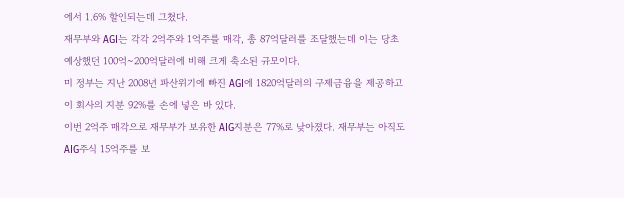에서 1.6% 할인되는데 그쳤다.
재무부와 AGI는 각각 2억주와 1억주를 매각, 총 87억달러를 조달했는데 이는 당초 예상했던 100억~200억달러에 비해 크게 축소된 규모이다.
미 정부는 지난 2008년 파산위기에 빠진 AGI에 1820억달러의 구제금융을 제공하고 이 회사의 지분 92%를 손에 넣은 바 있다.
이번 2억주 매각으로 재무부가 보유한 AIG지분은 77%로 낮아졌다. 재무부는 아직도 AIG주식 15억주를 보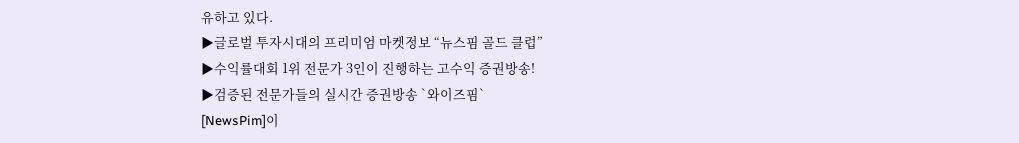유하고 있다.
▶글로벌 투자시대의 프리미엄 마켓정보 “뉴스핌 골드 클럽”
▶수익률대회 1위 전문가 3인이 진행하는 고수익 증권방송!
▶검증된 전문가들의 실시간 증권방송 `와이즈핌`
[NewsPim]이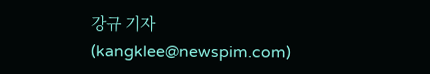강규 기자 (kangklee@newspim.com)